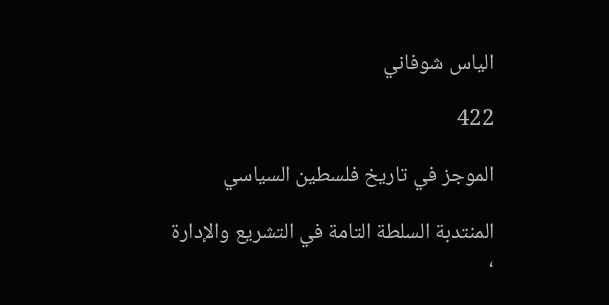الياس شوفاني

422

الموجز في تاريخ فلسطين السياسي

المنتدبة السلطة التامة في التشريع والإدارة ،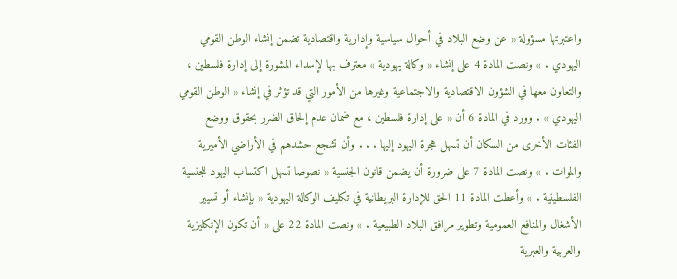واعتبرتها مسؤولة « عن وضع البلاد في أحوال سياسية وإدارية واقتصادية تضمن إنشاء الوطن القومي اليهودي . » ونصت المادة 4 على إنشاء « وكالة يهودية » معترف بها لإسداء المشورة إلى إدارة فلسطين ، والتعاون معها في الشؤون الاقتصادية والاجتماعية وغيرها من الأمور التي قد تؤثر في إنشاء « الوطن القومي اليهودي » . وورد في المادة 6 أن « على إدارة فلسطين ، مع ضمان عدم إلحاق الضرر بحقوق ووضع الفئات الأخرى من السكان أن تسهل هجرة اليهود إليها . . . وأن تشجع حشدهم في الأراضي الأميرية والموات . » ونصت المادة 7 على ضرورة أن يضمن قانون الجنسية « نصوصا تسهل اكتساب اليهود للجنسية الفلسطينية . » وأعطت المادة 11 الحق للإدارة البريطانية في تكليف الوكالة اليهودية « بإنشاء أو تسيير الأشغال والمنافع العمومية وتطوير مرافق البلاد الطبيعية . » ونصت المادة 22 على « أن تكون الإنكليزية والعربية والعبرية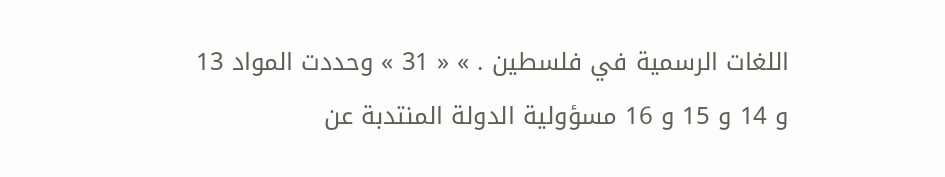اللغات الرسمية في فلسطين . » « 31 » وحددت المواد 13 و 14 و 15 و 16 مسؤولية الدولة المنتدبة عن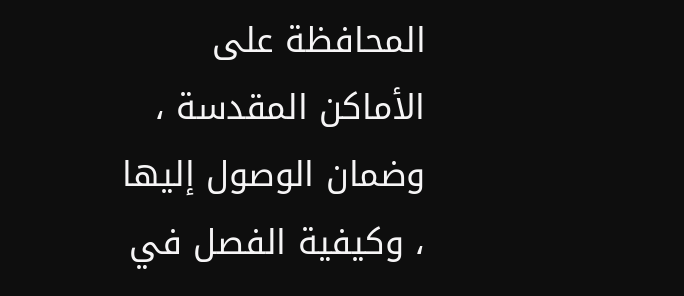المحافظة على الأماكن المقدسة ، وضمان الوصول إليها ، وكيفية الفصل في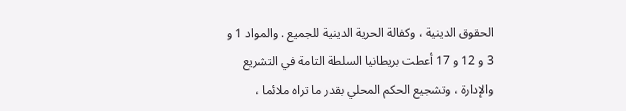الحقوق الدينية ، وكفالة الحرية الدينية للجميع . والمواد 1 و 3 و 12 و 17 أعطت بريطانيا السلطة التامة في التشريع والإدارة ، وتشجيع الحكم المحلي بقدر ما تراه ملائما ،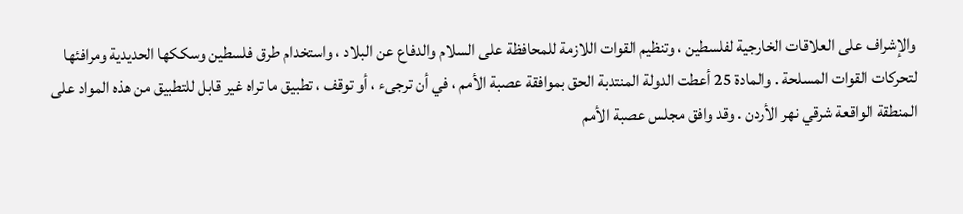والإشراف على العلاقات الخارجية لفلسطين ، وتنظيم القوات اللازمة للمحافظة على السلام والدفاع عن البلاد ، واستخدام طرق فلسطين وسككها الحديدية ومرافئها لتحركات القوات المسلحة . والمادة 25 أعطت الدولة المنتدبة الحق بموافقة عصبة الأمم ، في أن ترجىء ، أو توقف ، تطبيق ما تراه غير قابل للتطبيق من هذه المواد على المنطقة الواقعة شرقي نهر الأردن . وقد وافق مجلس عصبة الأمم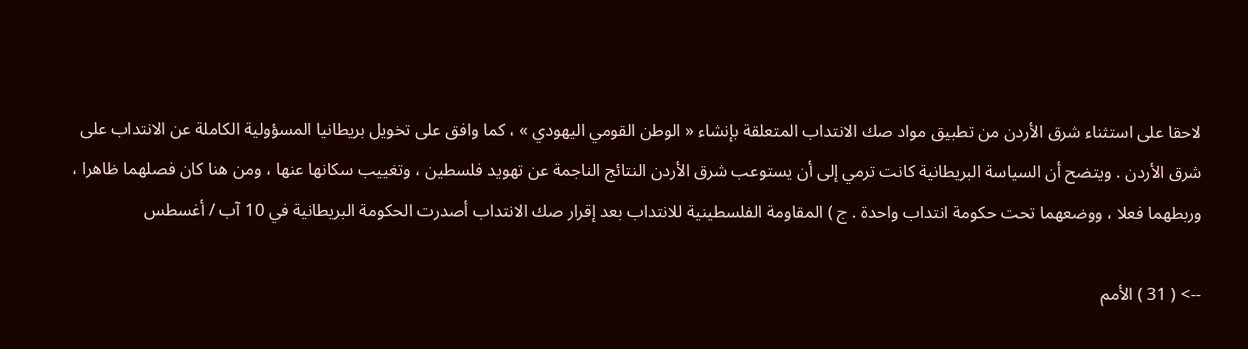لاحقا على استثناء شرق الأردن من تطبيق مواد صك الانتداب المتعلقة بإنشاء « الوطن القومي اليهودي » ، كما وافق على تخويل بريطانيا المسؤولية الكاملة عن الانتداب على شرق الأردن . ويتضح أن السياسة البريطانية كانت ترمي إلى أن يستوعب شرق الأردن النتائج الناجمة عن تهويد فلسطين ، وتغييب سكانها عنها ، ومن هنا كان فصلهما ظاهرا ، وربطهما فعلا ، ووضعهما تحت حكومة انتداب واحدة . ج ) المقاومة الفلسطينية للانتداب بعد إقرار صك الانتداب أصدرت الحكومة البريطانية في 10 آب / أغسطس

--> ( 31 ) الأمم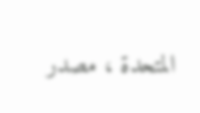المتحدة ، مصدر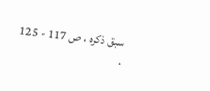سبق ذكره ، ص 117 - 125 .